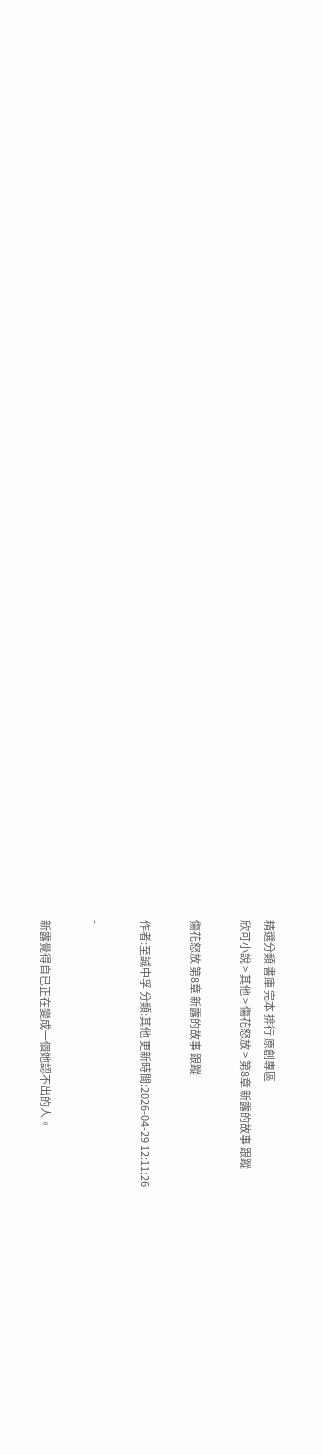精選分類 書庫 完本 排行 原創專區
欣可小說 > 其他 > 傷花怒放 > 第8章 新露的故事 跟蹤

傷花怒放 第8章 新露的故事 跟蹤

作者:至誠中孚 分類:其他 更新時間:2026-04-29 12:11:26

-

新露覺得自已正在變成一個她認不出的人。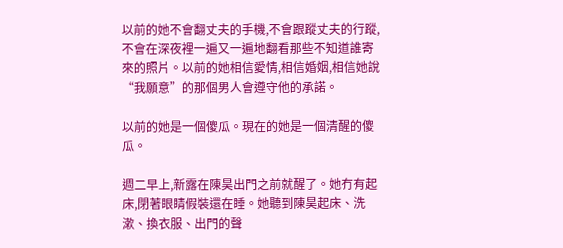以前的她不會翻丈夫的手機,不會跟蹤丈夫的行蹤,不會在深夜裡一遍又一遍地翻看那些不知道誰寄來的照片。以前的她相信愛情,相信婚姻,相信她說“我願意”的那個男人會遵守他的承諾。

以前的她是一個傻瓜。現在的她是一個清醒的傻瓜。

週二早上,新露在陳昊出門之前就醒了。她冇有起床,閉著眼睛假裝還在睡。她聽到陳昊起床、洗漱、換衣服、出門的聲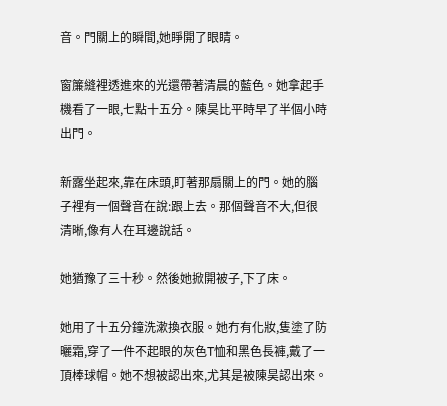音。門關上的瞬間,她睜開了眼睛。

窗簾縫裡透進來的光還帶著清晨的藍色。她拿起手機看了一眼,七點十五分。陳昊比平時早了半個小時出門。

新露坐起來,靠在床頭,盯著那扇關上的門。她的腦子裡有一個聲音在說:跟上去。那個聲音不大,但很清晰,像有人在耳邊說話。

她猶豫了三十秒。然後她掀開被子,下了床。

她用了十五分鐘洗漱換衣服。她冇有化妝,隻塗了防曬霜,穿了一件不起眼的灰色T恤和黑色長褲,戴了一頂棒球帽。她不想被認出來,尤其是被陳昊認出來。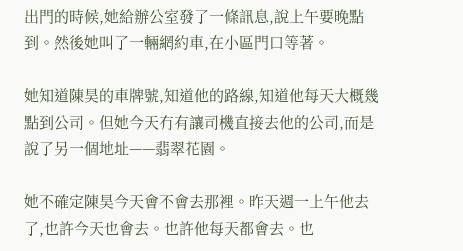出門的時候,她給辦公室發了一條訊息,說上午要晚點到。然後她叫了一輛網約車,在小區門口等著。

她知道陳昊的車牌號,知道他的路線,知道他每天大概幾點到公司。但她今天冇有讓司機直接去他的公司,而是說了另一個地址——翡翠花園。

她不確定陳昊今天會不會去那裡。昨天週一上午他去了,也許今天也會去。也許他每天都會去。也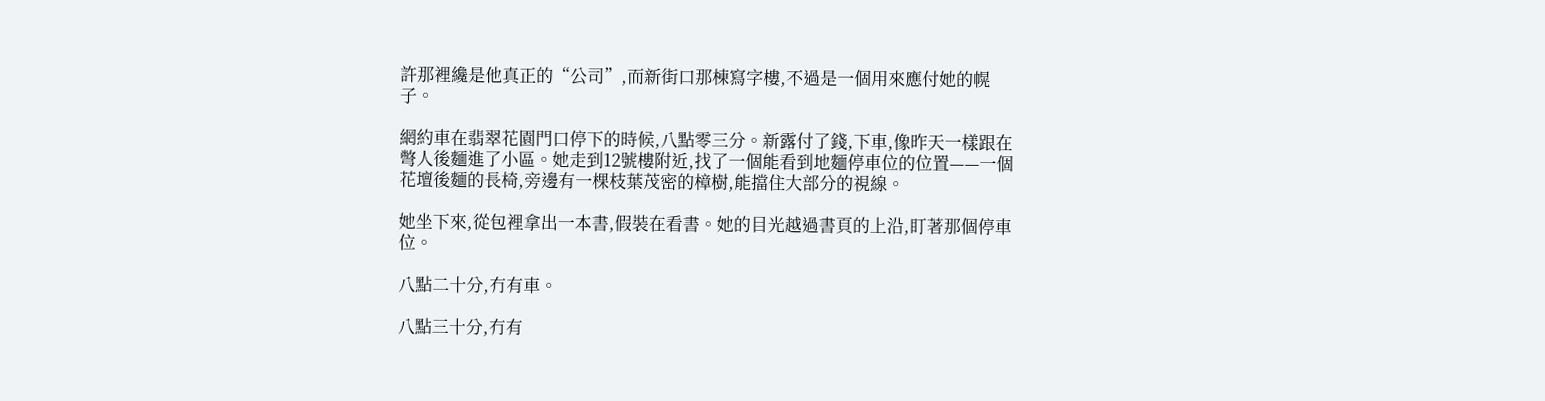許那裡纔是他真正的“公司”,而新街口那棟寫字樓,不過是一個用來應付她的幌子。

網約車在翡翠花園門口停下的時候,八點零三分。新露付了錢,下車,像昨天一樣跟在彆人後麵進了小區。她走到12號樓附近,找了一個能看到地麵停車位的位置——一個花壇後麵的長椅,旁邊有一棵枝葉茂密的樟樹,能擋住大部分的視線。

她坐下來,從包裡拿出一本書,假裝在看書。她的目光越過書頁的上沿,盯著那個停車位。

八點二十分,冇有車。

八點三十分,冇有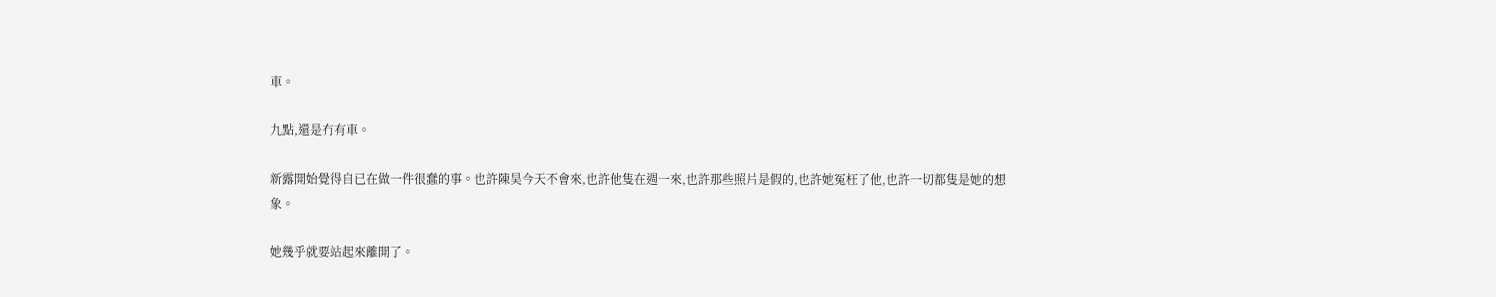車。

九點,還是冇有車。

新露開始覺得自已在做一件很蠢的事。也許陳昊今天不會來,也許他隻在週一來,也許那些照片是假的,也許她冤枉了他,也許一切都隻是她的想象。

她幾乎就要站起來離開了。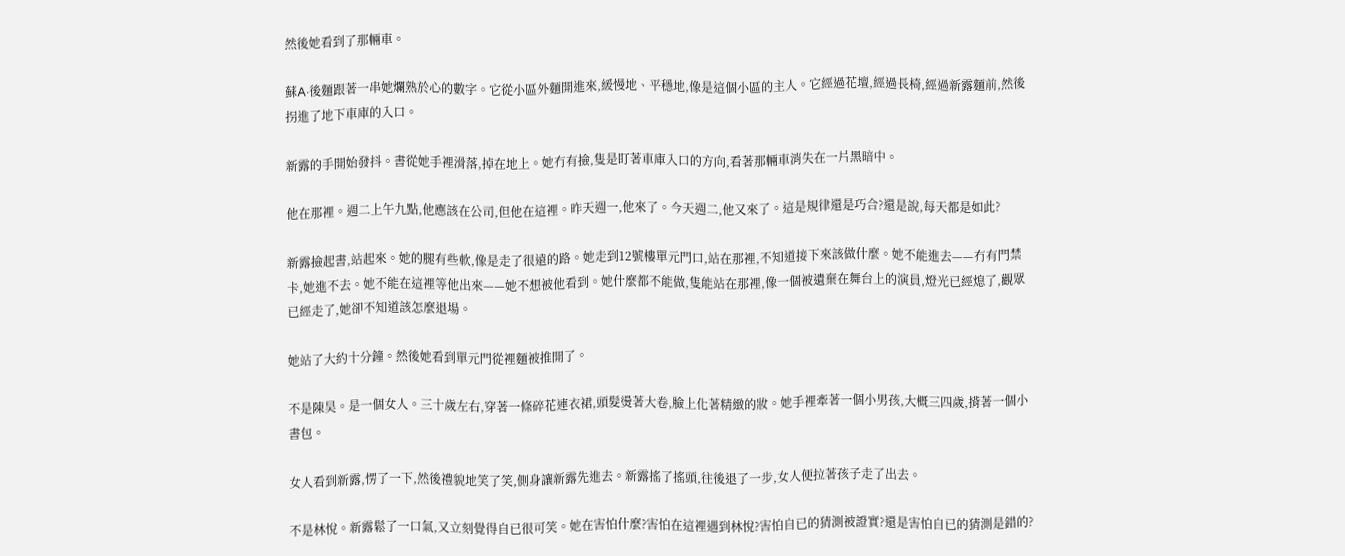然後她看到了那輛車。

蘇A·後麵跟著一串她爛熟於心的數字。它從小區外麵開進來,緩慢地、平穩地,像是這個小區的主人。它經過花壇,經過長椅,經過新露麵前,然後拐進了地下車庫的入口。

新露的手開始發抖。書從她手裡滑落,掉在地上。她冇有撿,隻是盯著車庫入口的方向,看著那輛車消失在一片黑暗中。

他在那裡。週二上午九點,他應該在公司,但他在這裡。昨天週一,他來了。今天週二,他又來了。這是規律還是巧合?還是說,每天都是如此?

新露撿起書,站起來。她的腿有些軟,像是走了很遠的路。她走到12號樓單元門口,站在那裡,不知道接下來該做什麼。她不能進去——冇有門禁卡,她進不去。她不能在這裡等他出來——她不想被他看到。她什麼都不能做,隻能站在那裡,像一個被遺棄在舞台上的演員,燈光已經熄了,觀眾已經走了,她卻不知道該怎麼退場。

她站了大約十分鐘。然後她看到單元門從裡麵被推開了。

不是陳昊。是一個女人。三十歲左右,穿著一條碎花連衣裙,頭髮燙著大卷,臉上化著精緻的妝。她手裡牽著一個小男孩,大概三四歲,揹著一個小書包。

女人看到新露,愣了一下,然後禮貌地笑了笑,側身讓新露先進去。新露搖了搖頭,往後退了一步,女人便拉著孩子走了出去。

不是林悅。新露鬆了一口氣,又立刻覺得自已很可笑。她在害怕什麼?害怕在這裡遇到林悅?害怕自已的猜測被證實?還是害怕自已的猜測是錯的?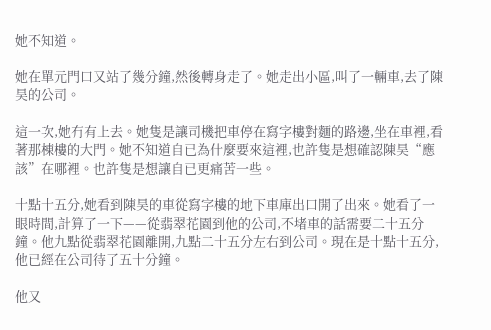她不知道。

她在單元門口又站了幾分鐘,然後轉身走了。她走出小區,叫了一輛車,去了陳昊的公司。

這一次,她冇有上去。她隻是讓司機把車停在寫字樓對麵的路邊,坐在車裡,看著那棟樓的大門。她不知道自已為什麼要來這裡,也許隻是想確認陳昊“應該”在哪裡。也許隻是想讓自已更痛苦一些。

十點十五分,她看到陳昊的車從寫字樓的地下車庫出口開了出來。她看了一眼時間,計算了一下——從翡翠花園到他的公司,不堵車的話需要二十五分鐘。他九點從翡翠花園離開,九點二十五分左右到公司。現在是十點十五分,他已經在公司待了五十分鐘。

他又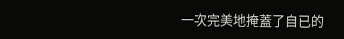一次完美地掩蓋了自已的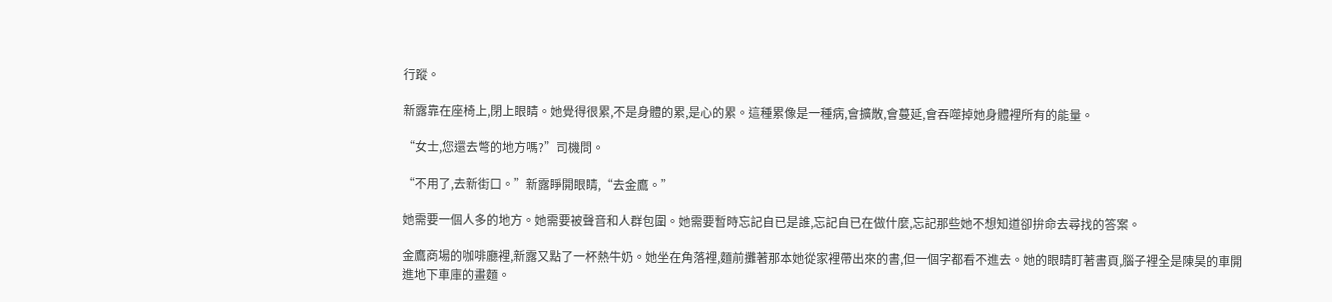行蹤。

新露靠在座椅上,閉上眼睛。她覺得很累,不是身體的累,是心的累。這種累像是一種病,會擴散,會蔓延,會吞噬掉她身體裡所有的能量。

“女士,您還去彆的地方嗎?”司機問。

“不用了,去新街口。”新露睜開眼睛,“去金鷹。”

她需要一個人多的地方。她需要被聲音和人群包圍。她需要暫時忘記自已是誰,忘記自已在做什麼,忘記那些她不想知道卻拚命去尋找的答案。

金鷹商場的咖啡廳裡,新露又點了一杯熱牛奶。她坐在角落裡,麵前攤著那本她從家裡帶出來的書,但一個字都看不進去。她的眼睛盯著書頁,腦子裡全是陳昊的車開進地下車庫的畫麵。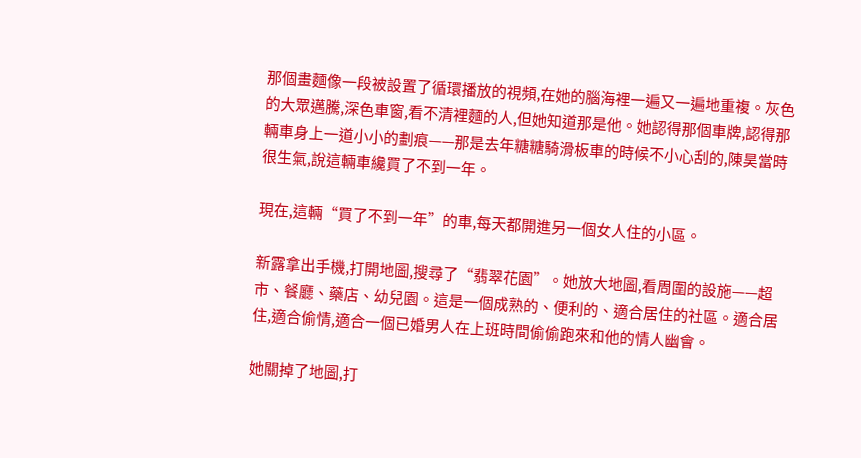那個畫麵像一段被設置了循環播放的視頻,在她的腦海裡一遍又一遍地重複。灰色的大眾邁騰,深色車窗,看不清裡麵的人,但她知道那是他。她認得那個車牌,認得那輛車身上一道小小的劃痕——那是去年糖糖騎滑板車的時候不小心刮的,陳昊當時很生氣,說這輛車纔買了不到一年。

現在,這輛“買了不到一年”的車,每天都開進另一個女人住的小區。

新露拿出手機,打開地圖,搜尋了“翡翠花園”。她放大地圖,看周圍的設施——超市、餐廳、藥店、幼兒園。這是一個成熟的、便利的、適合居住的社區。適合居住,適合偷情,適合一個已婚男人在上班時間偷偷跑來和他的情人幽會。

她關掉了地圖,打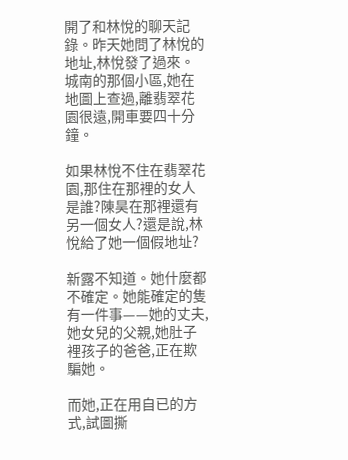開了和林悅的聊天記錄。昨天她問了林悅的地址,林悅發了過來。城南的那個小區,她在地圖上查過,離翡翠花園很遠,開車要四十分鐘。

如果林悅不住在翡翠花園,那住在那裡的女人是誰?陳昊在那裡還有另一個女人?還是說,林悅給了她一個假地址?

新露不知道。她什麼都不確定。她能確定的隻有一件事——她的丈夫,她女兒的父親,她肚子裡孩子的爸爸,正在欺騙她。

而她,正在用自已的方式,試圖撕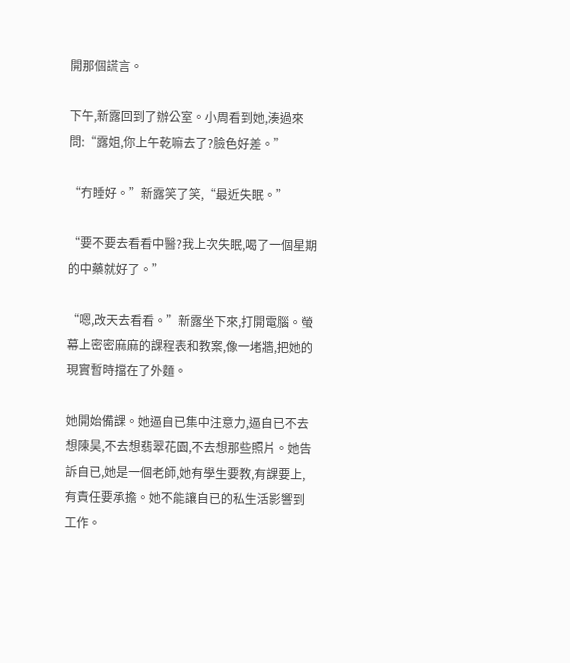開那個謊言。

下午,新露回到了辦公室。小周看到她,湊過來問:“露姐,你上午乾嘛去了?臉色好差。”

“冇睡好。”新露笑了笑,“最近失眠。”

“要不要去看看中醫?我上次失眠,喝了一個星期的中藥就好了。”

“嗯,改天去看看。”新露坐下來,打開電腦。螢幕上密密麻麻的課程表和教案,像一堵牆,把她的現實暫時擋在了外麵。

她開始備課。她逼自已集中注意力,逼自已不去想陳昊,不去想翡翠花園,不去想那些照片。她告訴自已,她是一個老師,她有學生要教,有課要上,有責任要承擔。她不能讓自已的私生活影響到工作。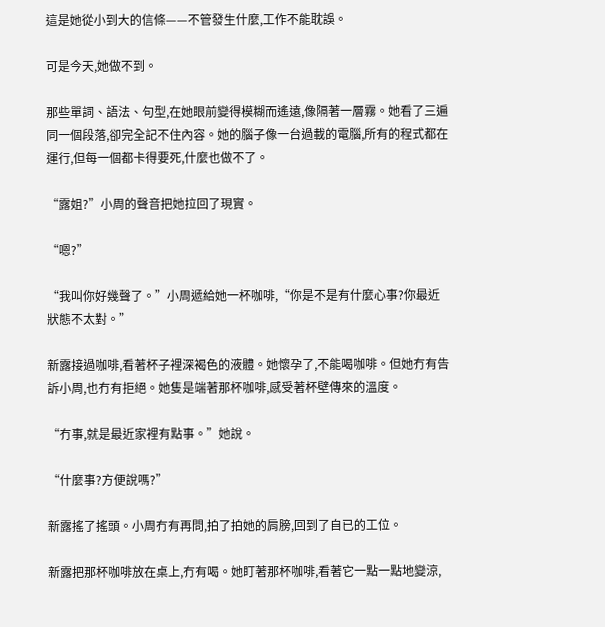這是她從小到大的信條——不管發生什麼,工作不能耽誤。

可是今天,她做不到。

那些單詞、語法、句型,在她眼前變得模糊而遙遠,像隔著一層霧。她看了三遍同一個段落,卻完全記不住內容。她的腦子像一台過載的電腦,所有的程式都在運行,但每一個都卡得要死,什麼也做不了。

“露姐?”小周的聲音把她拉回了現實。

“嗯?”

“我叫你好幾聲了。”小周遞給她一杯咖啡,“你是不是有什麼心事?你最近狀態不太對。”

新露接過咖啡,看著杯子裡深褐色的液體。她懷孕了,不能喝咖啡。但她冇有告訴小周,也冇有拒絕。她隻是端著那杯咖啡,感受著杯壁傳來的溫度。

“冇事,就是最近家裡有點事。”她說。

“什麼事?方便說嗎?”

新露搖了搖頭。小周冇有再問,拍了拍她的肩膀,回到了自已的工位。

新露把那杯咖啡放在桌上,冇有喝。她盯著那杯咖啡,看著它一點一點地變涼,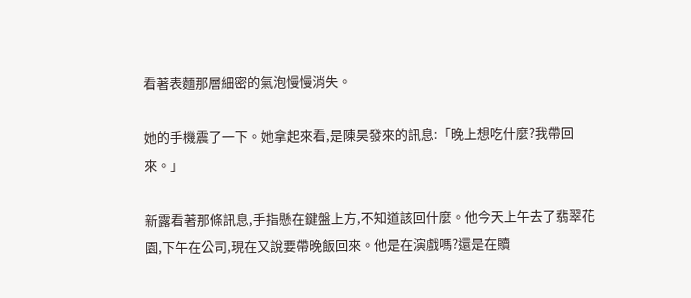看著表麵那層細密的氣泡慢慢消失。

她的手機震了一下。她拿起來看,是陳昊發來的訊息:「晚上想吃什麼?我帶回來。」

新露看著那條訊息,手指懸在鍵盤上方,不知道該回什麼。他今天上午去了翡翠花園,下午在公司,現在又說要帶晚飯回來。他是在演戲嗎?還是在贖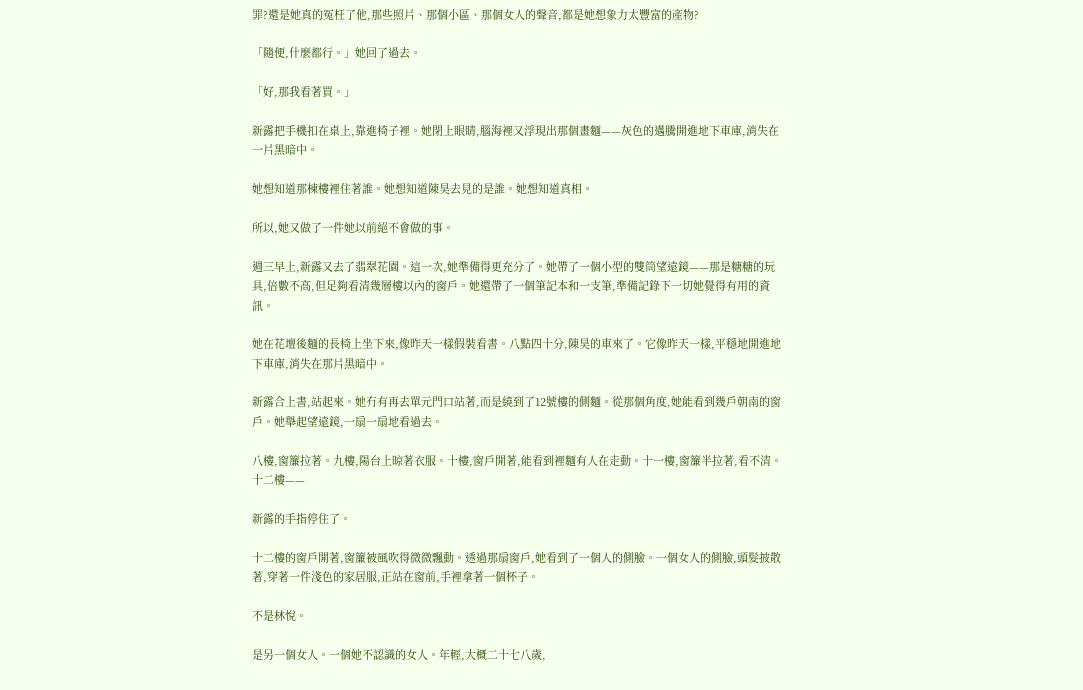罪?還是她真的冤枉了他,那些照片、那個小區、那個女人的聲音,都是她想象力太豐富的產物?

「隨便,什麼都行。」她回了過去。

「好,那我看著買。」

新露把手機扣在桌上,靠進椅子裡。她閉上眼睛,腦海裡又浮現出那個畫麵——灰色的邁騰開進地下車庫,消失在一片黑暗中。

她想知道那棟樓裡住著誰。她想知道陳昊去見的是誰。她想知道真相。

所以,她又做了一件她以前絕不會做的事。

週三早上,新露又去了翡翠花園。這一次,她準備得更充分了。她帶了一個小型的雙筒望遠鏡——那是糖糖的玩具,倍數不高,但足夠看清幾層樓以內的窗戶。她還帶了一個筆記本和一支筆,準備記錄下一切她覺得有用的資訊。

她在花壇後麵的長椅上坐下來,像昨天一樣假裝看書。八點四十分,陳昊的車來了。它像昨天一樣,平穩地開進地下車庫,消失在那片黑暗中。

新露合上書,站起來。她冇有再去單元門口站著,而是繞到了12號樓的側麵。從那個角度,她能看到幾戶朝南的窗戶。她舉起望遠鏡,一扇一扇地看過去。

八樓,窗簾拉著。九樓,陽台上晾著衣服。十樓,窗戶開著,能看到裡麵有人在走動。十一樓,窗簾半拉著,看不清。十二樓——

新露的手指停住了。

十二樓的窗戶開著,窗簾被風吹得微微飄動。透過那扇窗戶,她看到了一個人的側臉。一個女人的側臉,頭髮披散著,穿著一件淺色的家居服,正站在窗前,手裡拿著一個杯子。

不是林悅。

是另一個女人。一個她不認識的女人。年輕,大概二十七八歲,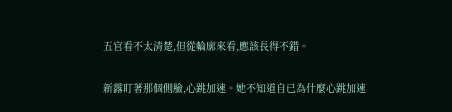五官看不太清楚,但從輪廓來看,應該長得不錯。

新露盯著那個側臉,心跳加速。她不知道自已為什麼心跳加速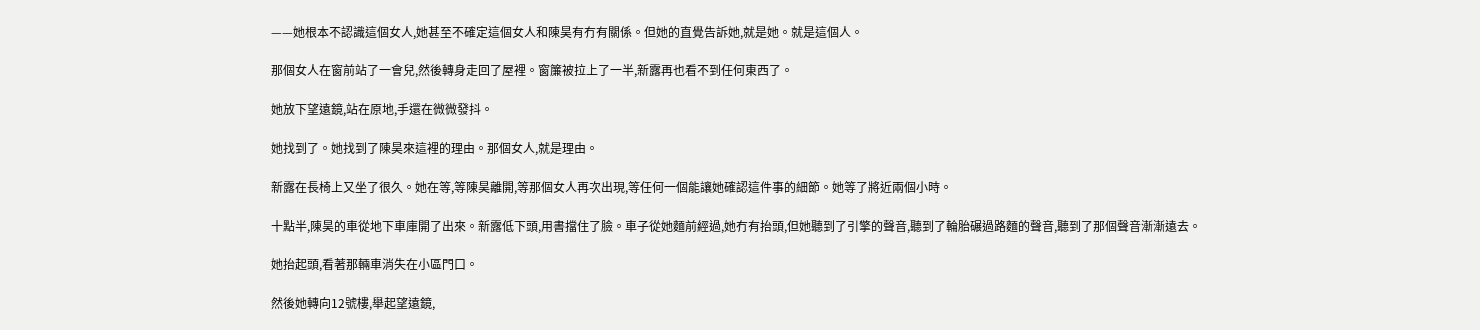——她根本不認識這個女人,她甚至不確定這個女人和陳昊有冇有關係。但她的直覺告訴她,就是她。就是這個人。

那個女人在窗前站了一會兒,然後轉身走回了屋裡。窗簾被拉上了一半,新露再也看不到任何東西了。

她放下望遠鏡,站在原地,手還在微微發抖。

她找到了。她找到了陳昊來這裡的理由。那個女人,就是理由。

新露在長椅上又坐了很久。她在等,等陳昊離開,等那個女人再次出現,等任何一個能讓她確認這件事的細節。她等了將近兩個小時。

十點半,陳昊的車從地下車庫開了出來。新露低下頭,用書擋住了臉。車子從她麵前經過,她冇有抬頭,但她聽到了引擎的聲音,聽到了輪胎碾過路麵的聲音,聽到了那個聲音漸漸遠去。

她抬起頭,看著那輛車消失在小區門口。

然後她轉向12號樓,舉起望遠鏡,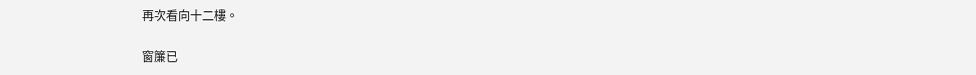再次看向十二樓。

窗簾已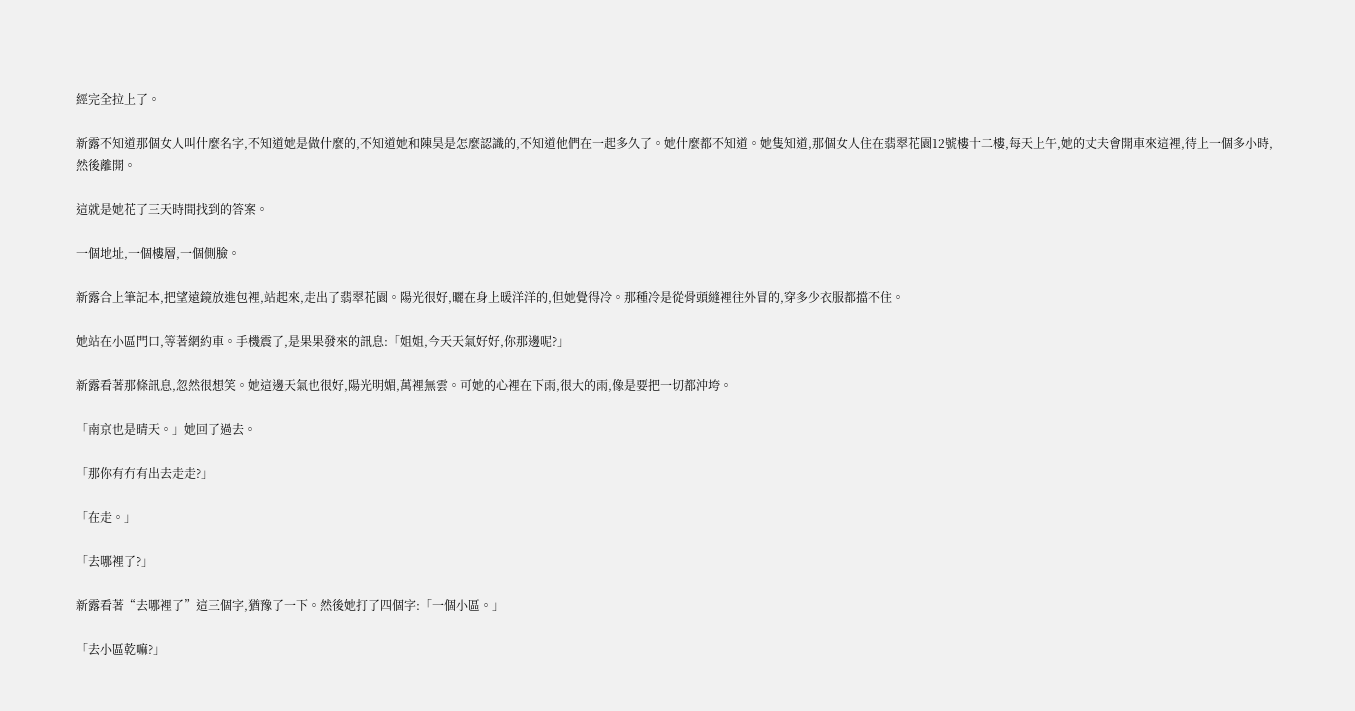經完全拉上了。

新露不知道那個女人叫什麼名字,不知道她是做什麼的,不知道她和陳昊是怎麼認識的,不知道他們在一起多久了。她什麼都不知道。她隻知道,那個女人住在翡翠花園12號樓十二樓,每天上午,她的丈夫會開車來這裡,待上一個多小時,然後離開。

這就是她花了三天時間找到的答案。

一個地址,一個樓層,一個側臉。

新露合上筆記本,把望遠鏡放進包裡,站起來,走出了翡翠花園。陽光很好,曬在身上暖洋洋的,但她覺得冷。那種冷是從骨頭縫裡往外冒的,穿多少衣服都擋不住。

她站在小區門口,等著網約車。手機震了,是果果發來的訊息:「姐姐,今天天氣好好,你那邊呢?」

新露看著那條訊息,忽然很想笑。她這邊天氣也很好,陽光明媚,萬裡無雲。可她的心裡在下雨,很大的雨,像是要把一切都沖垮。

「南京也是晴天。」她回了過去。

「那你有冇有出去走走?」

「在走。」

「去哪裡了?」

新露看著“去哪裡了”這三個字,猶豫了一下。然後她打了四個字:「一個小區。」

「去小區乾嘛?」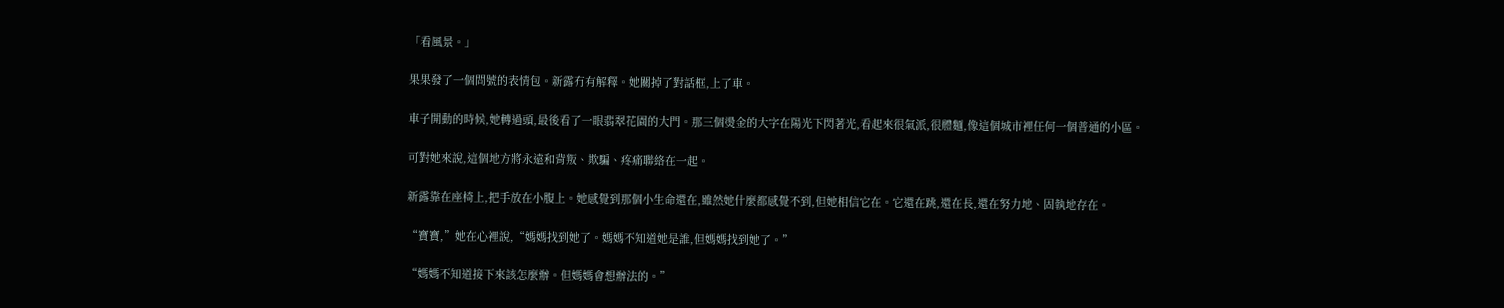「看風景。」

果果發了一個問號的表情包。新露冇有解釋。她關掉了對話框,上了車。

車子開動的時候,她轉過頭,最後看了一眼翡翠花園的大門。那三個燙金的大字在陽光下閃著光,看起來很氣派,很體麵,像這個城市裡任何一個普通的小區。

可對她來說,這個地方將永遠和背叛、欺騙、疼痛聯絡在一起。

新露靠在座椅上,把手放在小腹上。她感覺到那個小生命還在,雖然她什麼都感覺不到,但她相信它在。它還在跳,還在長,還在努力地、固執地存在。

“寶寶,”她在心裡說,“媽媽找到她了。媽媽不知道她是誰,但媽媽找到她了。”

“媽媽不知道接下來該怎麼辦。但媽媽會想辦法的。”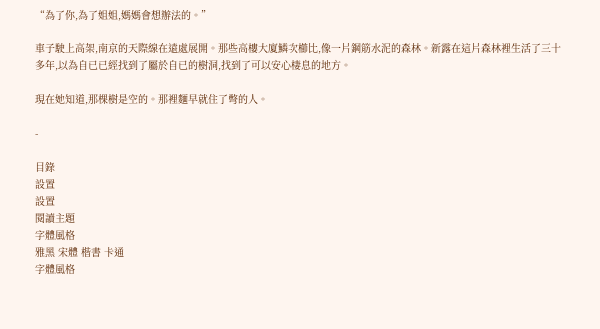“為了你,為了姐姐,媽媽會想辦法的。”

車子駛上高架,南京的天際線在遠處展開。那些高樓大廈鱗次櫛比,像一片鋼筋水泥的森林。新露在這片森林裡生活了三十多年,以為自已已經找到了屬於自已的樹洞,找到了可以安心棲息的地方。

現在她知道,那棵樹是空的。那裡麵早就住了彆的人。

-

目錄
設置
設置
閱讀主題
字體風格
雅黑 宋體 楷書 卡通
字體風格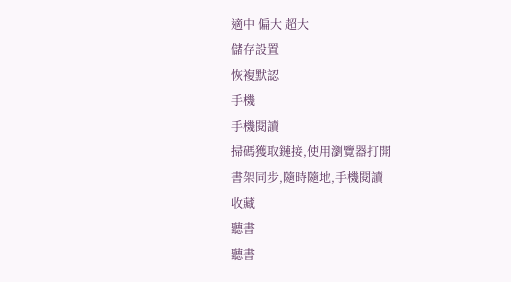適中 偏大 超大
儲存設置
恢複默認
手機
手機閱讀
掃碼獲取鏈接,使用瀏覽器打開
書架同步,隨時隨地,手機閱讀
收藏
聽書
聽書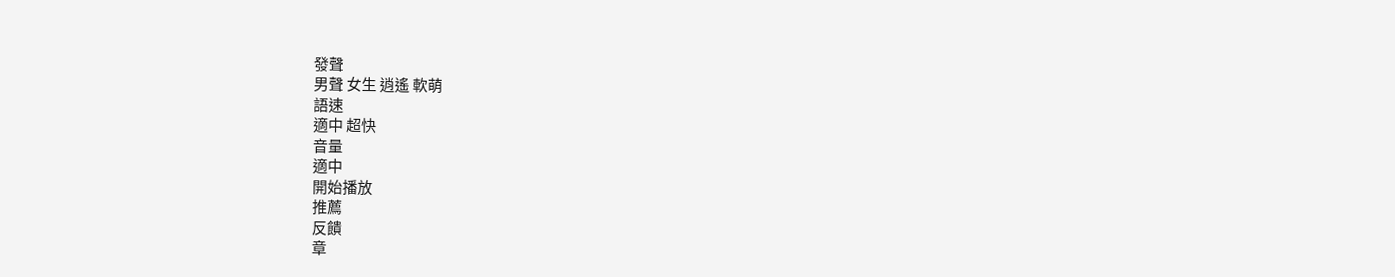發聲
男聲 女生 逍遙 軟萌
語速
適中 超快
音量
適中
開始播放
推薦
反饋
章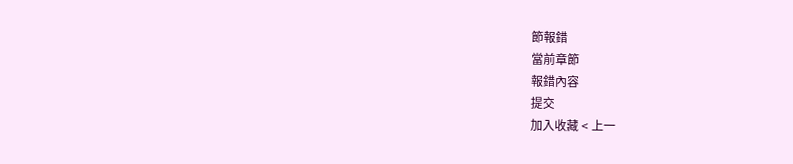節報錯
當前章節
報錯內容
提交
加入收藏 < 上一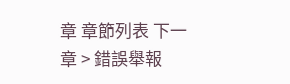章 章節列表 下一章 > 錯誤舉報